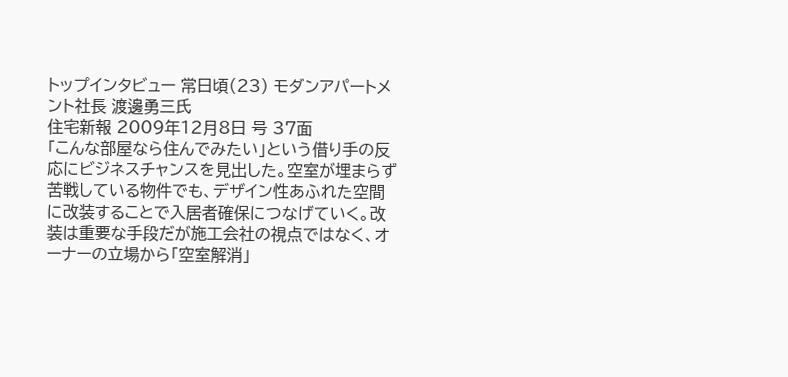トップインタビュー 常日頃(23) モダンアパートメント社長 渡邊勇三氏
住宅新報 2009年12月8日 号 37面
「こんな部屋なら住んでみたい」という借り手の反応にビジネスチャンスを見出した。空室が埋まらず苦戦している物件でも、デザイン性あふれた空間に改装することで入居者確保につなげていく。改装は重要な手段だが施工会社の視点ではなく、オーナーの立場から「空室解消」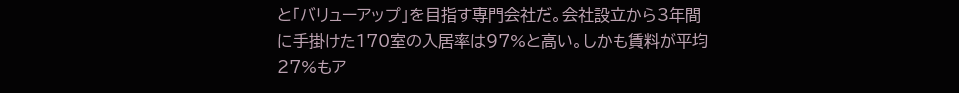と「バリューアップ」を目指す専門会社だ。会社設立から3年間に手掛けた170室の入居率は97%と高い。しかも賃料が平均27%もア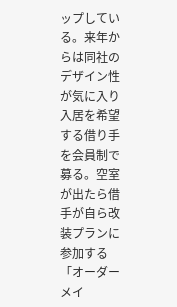ップしている。来年からは同社のデザイン性が気に入り入居を希望する借り手を会員制で募る。空室が出たら借手が自ら改装プランに参加する「オーダーメイ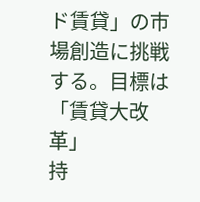ド賃貸」の市場創造に挑戦する。目標は「賃貸大改革」
持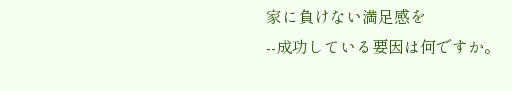家に負けない満足感を
--成功している要因は何ですか。